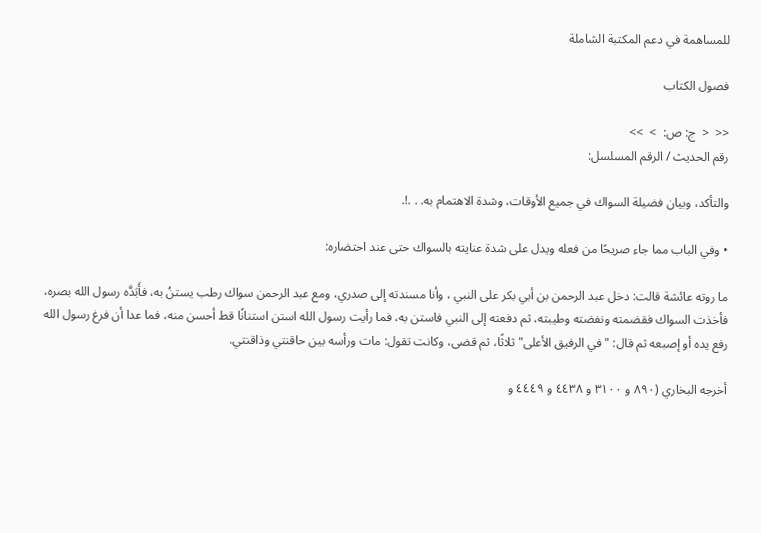للمساهمة في دعم المكتبة الشاملة

فصول الكتاب

<<  <  ج: ص:  >  >>
رقم الحديث / الرقم المسلسل:

والتأكد، وبيان فضيلة السواك في جميع الأوقات، وشدة الاهتمام به. . .!.

• وفي الباب مما جاء صريحًا من فعله ويدل على شدة عنايته بالسواك حتى عند احتضاره:

ما روته عائشة قالت: دخل عبد الرحمن بن أبي بكر على النبي ، وأنا مسندته إلى صدري، ومع عبد الرحمن سواك رطب يستنُ به، فأَبَدَّه رسول الله بصره، فأخذت السواك فقضمته ونفضته وطيبته، ثم دفعته إلى النبي فاستن به، فما رأيت رسول الله استن استنانًا قط أحسن منه، فما عدا أن فرغ رسول الله رفع يده أو إصبعه ثم قال: "في الرفيق الأعلى" ثلاثًا، ثم قضى، وكانت تقول: مات ورأسه بين حاقنتي وذاقنتي.

أخرجه البخاري (٨٩٠ و ٣١٠٠ و ٤٤٣٨ و ٤٤٤٩ و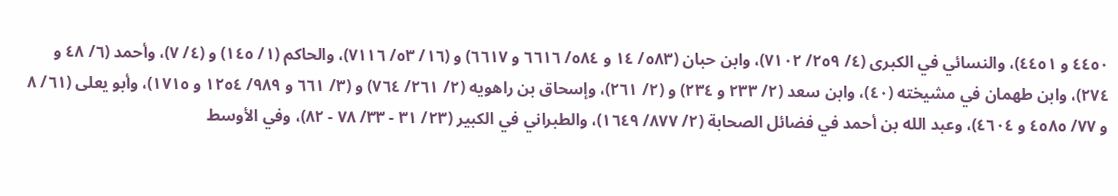٤٤٥٠ و ٤٤٥١)، والنسائي في الكبرى (٤/ ٢٥٩/ ٧١٠٢)، وابن حبان (٥٨٣/ ١٤ و ٥٨٤/ ٦٦١٦ و ٦٦١٧) و (١٦/ ٥٣/ ٧١١٦)، والحاكم (١/ ١٤٥) و (٤/ ٧)، وأحمد (٦/ ٤٨ و ٢٧٤)، وابن طهمان في مشيخته (٤٠)، وابن سعد (٢/ ٢٣٣ و ٢٣٤) و (٢/ ٢٦١)، وإسحاق بن راهويه (٢/ ٢٦١/ ٧٦٤) و (٣/ ٦٦١ و ٩٨٩/ ١٢٥٤ و ١٧١٥)، وأبو يعلى (٦١/ ٨ و ٧٧/ ٤٥٨٥ و ٤٦٠٤)، وعبد الله بن أحمد في فضائل الصحابة (٢/ ٨٧٧/ ١٦٤٩)، والطبراني في الكبير (٢٣/ ٣١ - ٣٣/ ٧٨ - ٨٢)، وفي الأوسط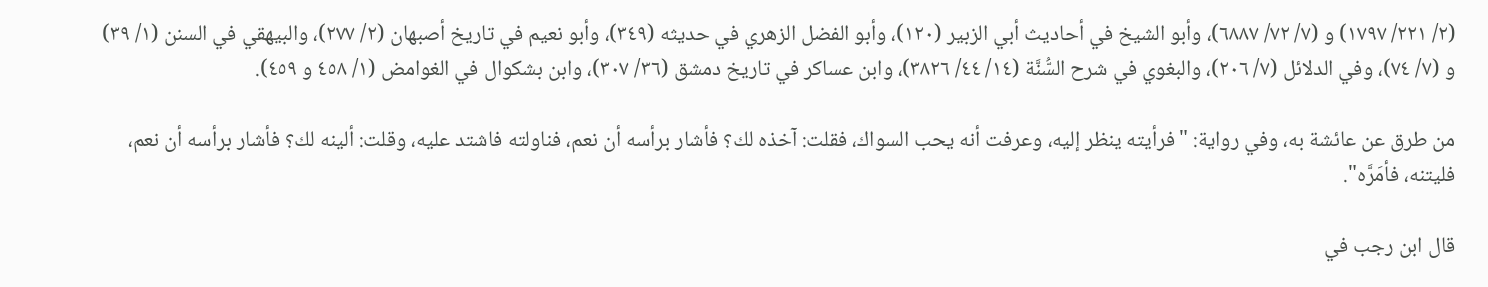(٢/ ٢٢١/ ١٧٩٧) و (٧/ ٧٢/ ٦٨٨٧)، وأبو الشيخ في أحاديث أبي الزبير (١٢٠)، وأبو الفضل الزهري في حديثه (٣٤٩)، وأبو نعيم في تاريخ أصبهان (٢/ ٢٧٧)، والبيهقي في السنن (١/ ٣٩) و (٧/ ٧٤)، وفي الدلائل (٧/ ٢٠٦)، والبغوي في شرح السُّنَّة (١٤/ ٤٤/ ٣٨٢٦)، وابن عساكر في تاريخ دمشق (٣٦/ ٣٠٧)، وابن بشكوال في الغوامض (١/ ٤٥٨ و ٤٥٩).

من طرق عن عائشة به، وفي رواية: "فرأيته ينظر إليه، وعرفت أنه يحب السواك، فقلت: آخذه لك؟ فأشار برأسه أن نعم، فناولته فاشتد عليه، وقلت: ألينه لك؟ فأشار برأسه أن نعم، فليتنه، فأمَرَّه".

قال ابن رجب في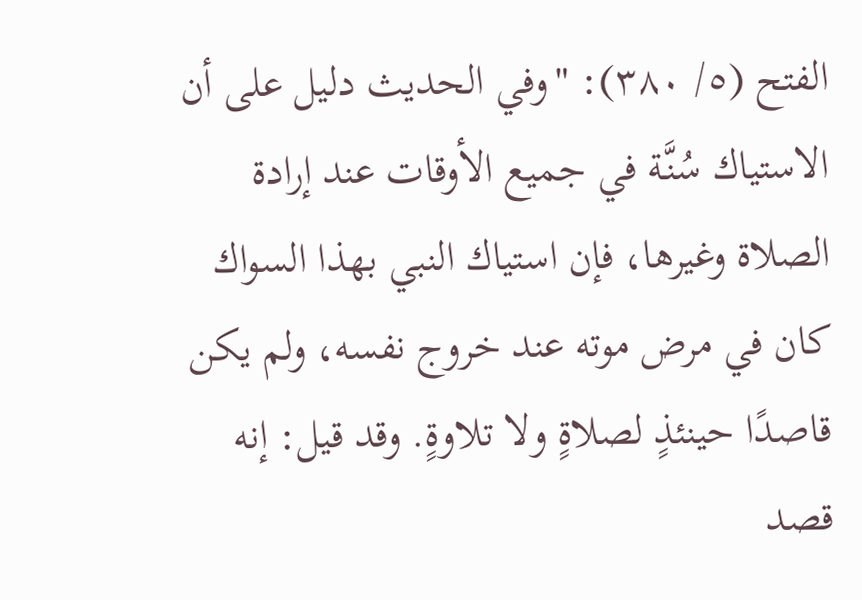الفتح (٥/ ٣٨٠): "وفي الحديث دليل على أن الاستياك سُنَّة في جميع الأوقات عند إرادة الصلاة وغيرها، فإن استياك النبي بهذا السواك كان في مرض موته عند خروج نفسه، ولم يكن قاصدًا حينئذٍ لصلاةٍ ولا تلاوةٍ. وقد قيل: إنه قصد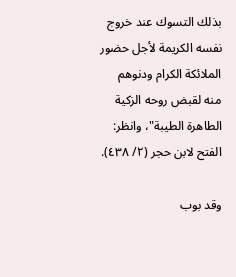بذلك التسوك عند خروج نفسه الكريمة لأجل حضور الملائكة الكرام ودنوهم منه لقبض روحه الزكية الطاهرة الطيبة"، وانظر: الفتح لابن حجر (٢/ ٤٣٨).

وقد بوب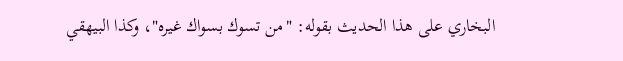البخاري على هذا الحديث بقوله: "من تسوك بسواك غيره"، وكذا البيهقي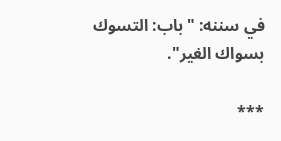في سننه: "باب: التسوك بسواك الغير".

***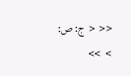<<  <  ج: ص:  >  >>